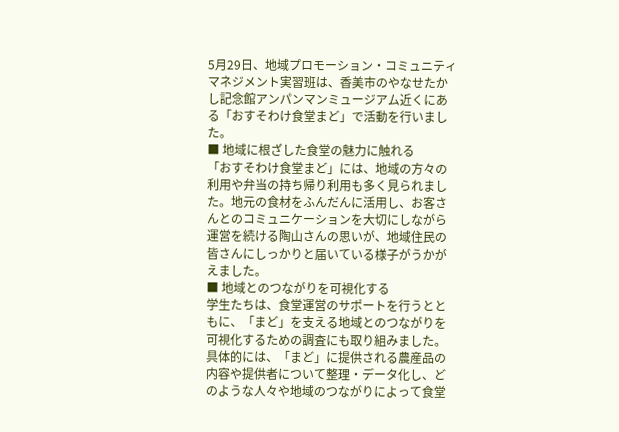5月29日、地域プロモーション・コミュニティマネジメント実習班は、香美市のやなせたかし記念館アンパンマンミュージアム近くにある「おすそわけ食堂まど」で活動を行いました。
■ 地域に根ざした食堂の魅力に触れる
「おすそわけ食堂まど」には、地域の方々の利用や弁当の持ち帰り利用も多く見られました。地元の食材をふんだんに活用し、お客さんとのコミュニケーションを大切にしながら運営を続ける陶山さんの思いが、地域住民の皆さんにしっかりと届いている様子がうかがえました。
■ 地域とのつながりを可視化する
学生たちは、食堂運営のサポートを行うとともに、「まど」を支える地域とのつながりを可視化するための調査にも取り組みました。
具体的には、「まど」に提供される農産品の内容や提供者について整理・データ化し、どのような人々や地域のつながりによって食堂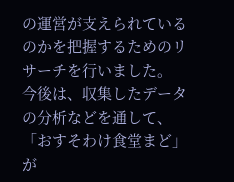の運営が支えられているのかを把握するためのリサーチを行いました。
今後は、収集したデータの分析などを通して、「おすそわけ食堂まど」が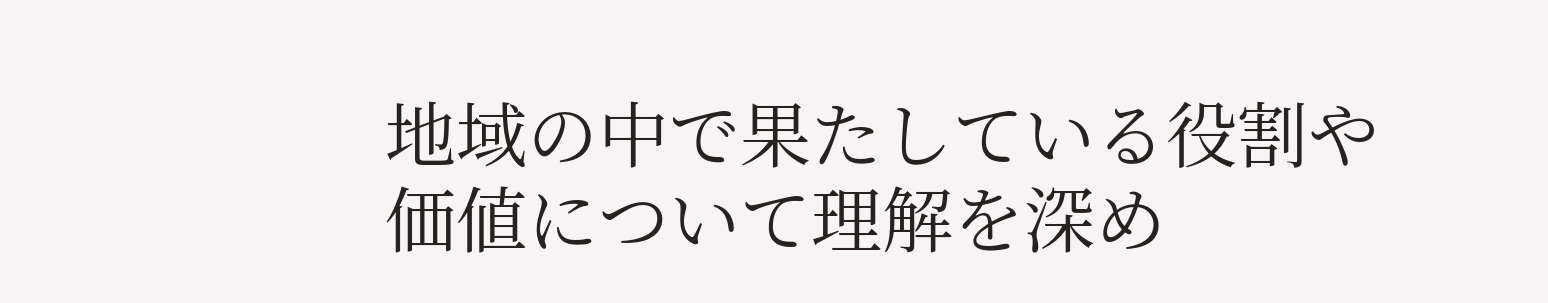地域の中で果たしている役割や価値について理解を深め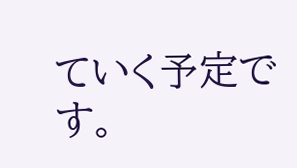ていく予定です。